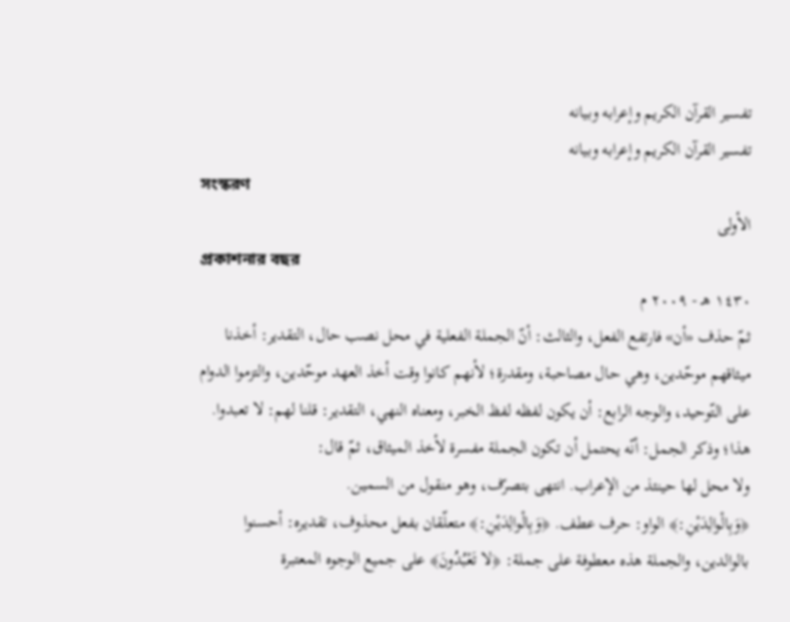تفسير القرآن الكريم وإعرابه وبيانه
تفسير القرآن الكريم وإعرابه وبيانه
সংস্করণ
الأولى
প্রকাশনার বছর
١٤٣٠ هـ - ٢٠٠٩ م
ثمّ حذف «أن» فارتفع الفعل، والثالث: أنّ الجملة الفعلية في محل نصب حال، التقدير: أخذنا ميثاقهم موحّدين، وهي حال مصاحبة، ومقدرة؛ لأنهم كانوا وقت أخذ العهد موحّدين، والتزموا الدوام على التّوحيد، والوجه الرابع: أن يكون لفظه لفظ الخبر، ومعناه النهي، التقدير: قلنا لهم: لا تعبدوا. هذا؛ وذكر الجمل: أنّه يحتمل أن تكون الجملة مفسرة لأخذ الميثاق، ثمّ قال:
ولا محل لها حينئذ من الإعراب. انتهى بتصرّف، وهو منقول من السمين.
﴿وَبِالْوالِدَيْنِ:﴾ الواو: حرف عطف. ﴿وَبِالْوالِدَيْنِ:﴾ متعلّقان بفعل محذوف، تقديره: أحسنوا بالوالدين، والجملة هذه معطوفة على جملة: ﴿لا تَعْبُدُونَ﴾ على جميع الوجوه المعتبرة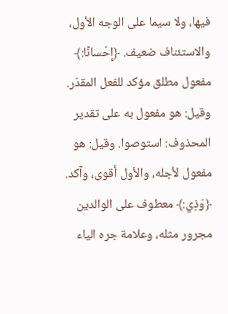فيها، ولا سيما على الوجه الأول، والاستئناف ضعيف. ﴿إِحْسانًا:﴾ مفعول مطلق مؤكد للفعل المقدّر. وقيل: هو مفعول به على تقدير المحذوف: استوصوا. وقيل: هو مفعول لأجله، والأول أقوى، وآكد. ﴿وَذِي:﴾ معطوف على الوالدين مجرور مثله، وعلامة جره الياء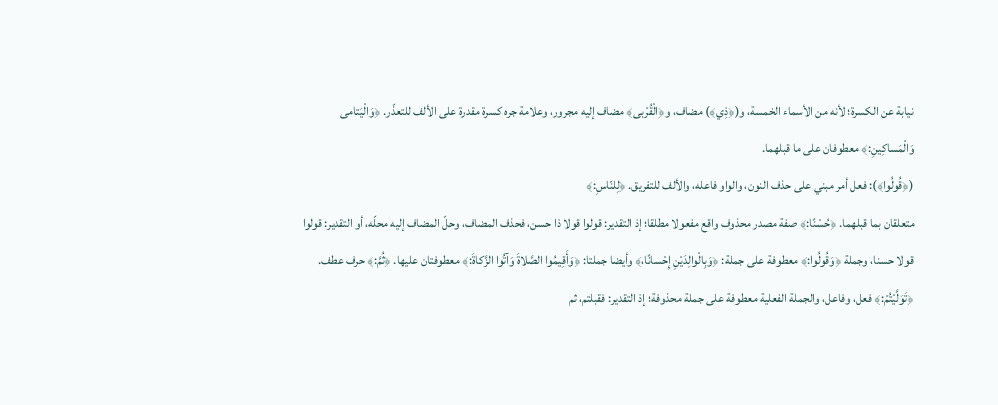نيابة عن الكسرة؛ لأنه من الأسماء الخمسة، و(﴿ذِي﴾) مضاف، و﴿الْقُرْبى﴾ مضاف إليه مجرور، وعلامة جره كسرة مقدرة على الألف للتعذّر. ﴿وَالْيَتامى وَالْمَساكِينِ:﴾ معطوفان على ما قبلهما.
(﴿قُولُوا﴾): فعل أمر مبني على حذف النون، والواو فاعله، والألف للتفريق. ﴿لِلنّاسِ:﴾
متعلقان بما قبلهما. ﴿حُسْنًا:﴾ صفة مصدر محذوف واقع مفعولا مطلقا؛ إذ التقدير: قولوا قولا ذا حسن، فحذف المضاف، وحلّ المضاف إليه محلّه، أو التقدير: قولوا قولا حسنا، وجملة ﴿وَقُولُوا:﴾ معطوفة على جملة: ﴿وَبِالْوالِدَيْنِ إِحْسانًا،﴾ وأيضا جملتا: ﴿وَأَقِيمُوا الصَّلاةَ وَآتُوا الزَّكاةَ:﴾ معطوفتان عليها. ﴿ثُمَّ:﴾ حرف عطف. ﴿تَوَلَّيْتُمْ:﴾ فعل، وفاعل، والجملة الفعلية معطوفة على جملة محذوفة؛ إذ التقدير: فقبلتم، ثم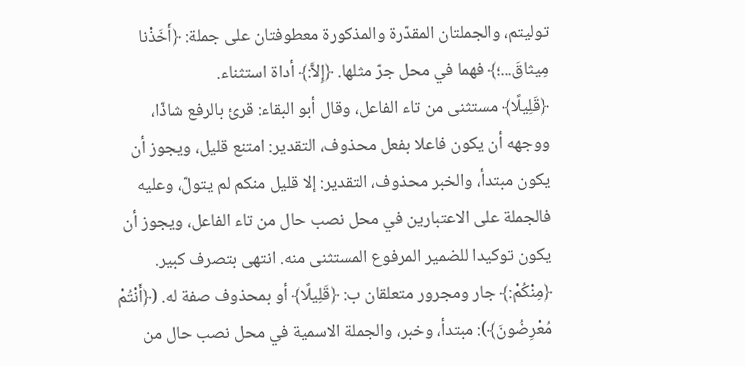توليتم، والجملتان المقدّرة والمذكورة معطوفتان على جملة: ﴿أَخَذْنا مِيثاقَ...؛﴾ فهما في محل جرّ مثلها. ﴿إِلاَّ:﴾ أداة استثناء.
﴿قَلِيلًا﴾ مستثنى من تاء الفاعل، وقال أبو البقاء: قرئ بالرفع شاذّا، ووجهه أن يكون فاعلا بفعل محذوف، التقدير: امتنع قليل، ويجوز أن يكون مبتدأ، والخبر محذوف، التقدير: إلا قليل منكم لم يتولّ، وعليه فالجملة على الاعتبارين في محل نصب حال من تاء الفاعل، ويجوز أن يكون توكيدا للضمير المرفوع المستثنى منه. انتهى بتصرف كبير. ﴿مِنْكُمْ:﴾ جار ومجرور متعلقان ب: ﴿قَلِيلًا﴾ أو بمحذوف صفة له. (﴿أَنْتُمْ مُعْرِضُونَ﴾): مبتدأ، وخبر، والجملة الاسمية في محل نصب حال من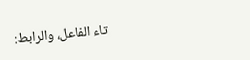تاء الفاعل، والرابط: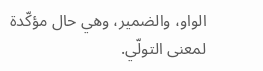الواو، والضمير، وهي حال مؤكّدة لمعنى التولّي.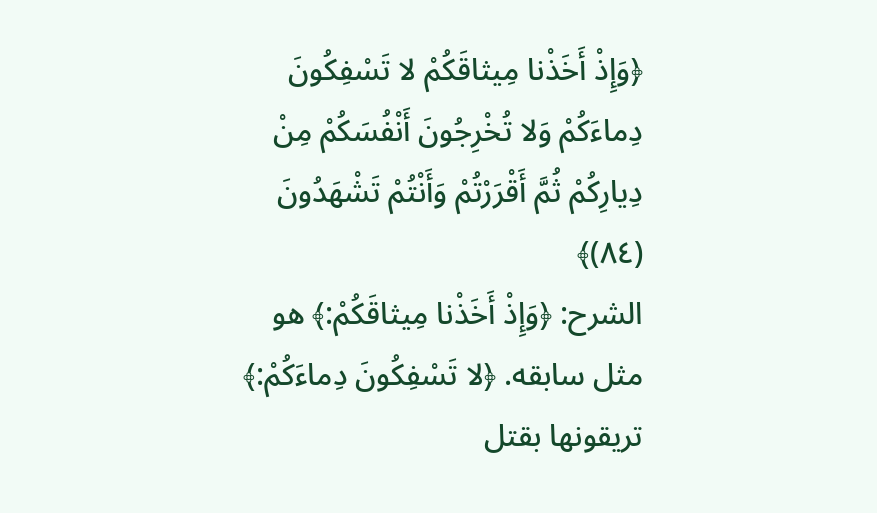﴿وَإِذْ أَخَذْنا مِيثاقَكُمْ لا تَسْفِكُونَ دِماءَكُمْ وَلا تُخْرِجُونَ أَنْفُسَكُمْ مِنْ دِيارِكُمْ ثُمَّ أَقْرَرْتُمْ وَأَنْتُمْ تَشْهَدُونَ (٨٤)﴾
الشرح: ﴿وَإِذْ أَخَذْنا مِيثاقَكُمْ:﴾ هو مثل سابقه. ﴿لا تَسْفِكُونَ دِماءَكُمْ:﴾ تريقونها بقتل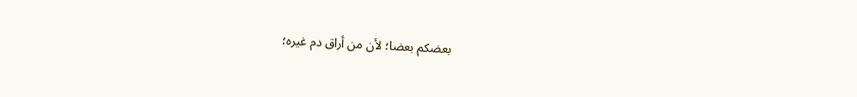بعضكم بعضا؛ لأن من أراق دم غيره؛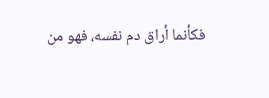فكأنما أراق دم نفسه، فهو من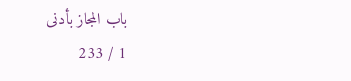باب المجاز بأدنى
1 / 233